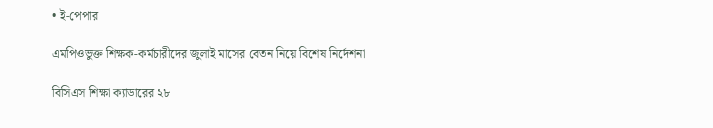• ই-পেপার

এমপিওভুক্ত শিক্ষক-কর্মচারীদের জুলাই মাসের বেতন নিয়ে বিশেষ নির্দেশনা

বিসিএস শিক্ষা ক্যাডারের ২৮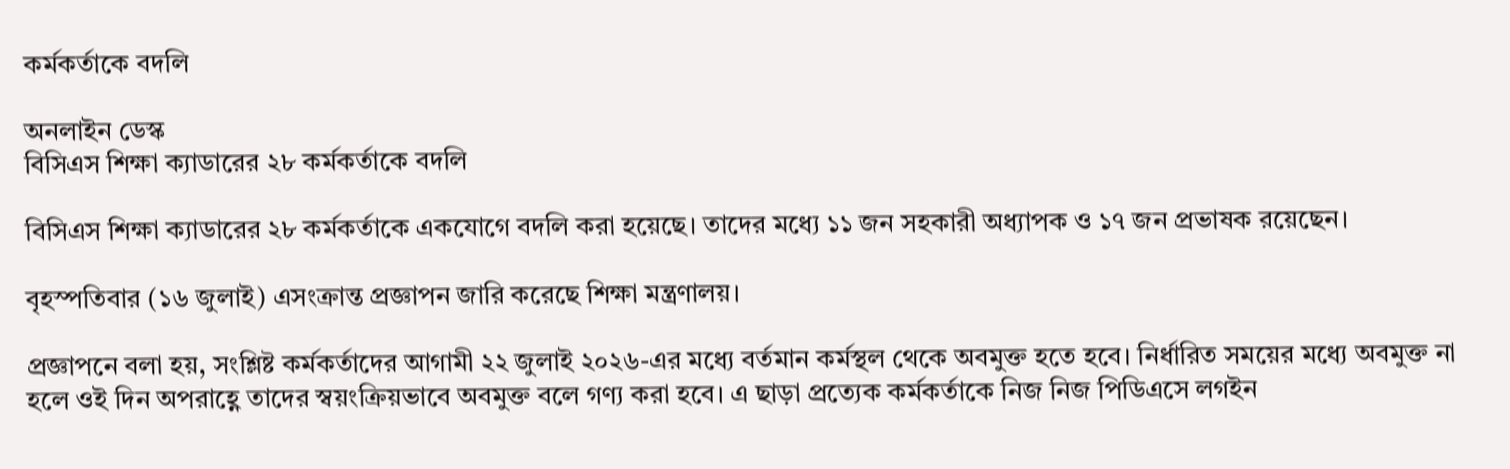কর্মকর্তাকে বদলি

অনলাইন ডেস্ক
বিসিএস শিক্ষা ক্যাডারের ২৮ কর্মকর্তাকে বদলি

বিসিএস শিক্ষা ক্যাডারের ২৮ কর্মকর্তাকে একযোগে বদলি করা হয়েছে। তাদের মধ্যে ১১ জন সহকারী অধ্যাপক ও ১৭ জন প্রভাষক রয়েছেন।

বৃহস্পতিবার (১৬ জুলাই) এসংক্রান্ত প্রজ্ঞাপন জারি করেছে শিক্ষা মন্ত্রণালয়।

প্রজ্ঞাপনে বলা হয়, সংশ্লিষ্ট কর্মকর্তাদের আগামী ২২ জুলাই ২০২৬-এর মধ্যে বর্তমান কর্মস্থল থেকে অবমুক্ত হতে হবে। নির্ধারিত সময়ের মধ্যে অবমুক্ত না হলে ওই দিন অপরাহ্ণে তাদের স্বয়ংক্রিয়ভাবে অবমুক্ত বলে গণ্য করা হবে। এ ছাড়া প্রত্যেক কর্মকর্তাকে নিজ নিজ পিডিএসে লগইন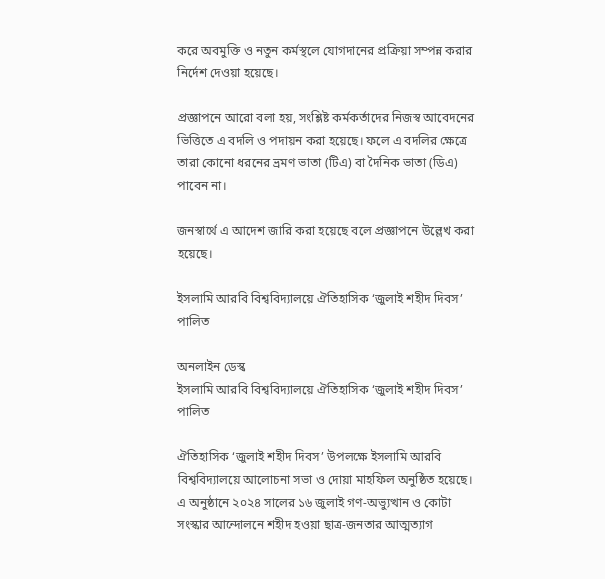করে অবমুক্তি ও নতুন কর্মস্থলে যোগদানের প্রক্রিয়া সম্পন্ন করার নির্দেশ দেওয়া হয়েছে।

প্রজ্ঞাপনে আরো বলা হয়, সংশ্লিষ্ট কর্মকর্তাদের নিজস্ব আবেদনের ভিত্তিতে এ বদলি ও পদায়ন করা হয়েছে। ফলে এ বদলির ক্ষেত্রে তারা কোনো ধরনের ভ্রমণ ভাতা (টিএ) বা দৈনিক ভাতা (ডিএ) পাবেন না।

জনস্বার্থে এ আদেশ জারি করা হয়েছে বলে প্রজ্ঞাপনে উল্লেখ করা হয়েছে।

ইসলামি আরবি বিশ্ববিদ্যালয়ে ঐতিহাসিক ‘জুলাই শহীদ দিবস’ পালিত

অনলাইন ডেস্ক
ইসলামি আরবি বিশ্ববিদ্যালয়ে ঐতিহাসিক ‘জুলাই শহীদ দিবস’ পালিত

ঐতিহাসিক ‘জুলাই শহীদ দিবস’ উপলক্ষে ইসলামি আরবি বিশ্ববিদ্যালয়ে আলোচনা সভা ও দোয়া মাহফিল অনুষ্ঠিত হয়েছে। এ অনুষ্ঠানে ২০২৪ সালের ১৬ জুলাই গণ-অভ্যুত্থান ও কোটা সংস্কার আন্দোলনে শহীদ হওয়া ছাত্র-জনতার আত্মত্যাগ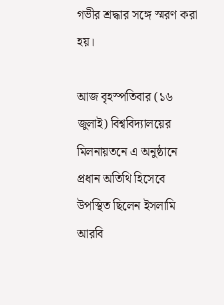গভীর শ্রদ্ধার সঙ্গে স্মরণ করা হয়।

আজ বৃহস্পতিবার (১৬ জুলাই) বিশ্ববিদ্যালয়ের মিলনায়তনে এ অনুষ্ঠানে প্রধান অতিথি হিসেবে উপস্থিত ছিলেন ইসলামি আরবি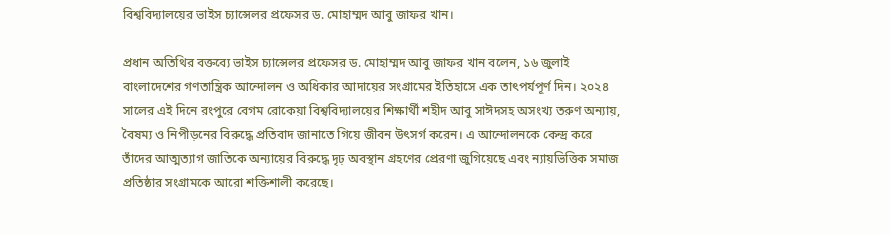বিশ্ববিদ্যালয়ের ভাইস চ্যান্সেলর প্রফেসর ড. মোহাম্মদ আবু জাফর খান।

প্রধান অতিথির বক্তব্যে ভাইস চ্যান্সেলর প্রফেসর ড. মোহাম্মদ আবু জাফর খান বলেন, ১৬ জুলাই বাংলাদেশের গণতান্ত্রিক আন্দোলন ও অধিকার আদায়ের সংগ্রামের ইতিহাসে এক তাৎপর্যপূর্ণ দিন। ২০২৪ সালের এই দিনে রংপুরে বেগম রোকেয়া বিশ্ববিদ্যালয়ের শিক্ষার্থী শহীদ আবু সাঈদসহ অসংখ্য তরুণ অন্যায়, বৈষম্য ও নিপীড়নের বিরুদ্ধে প্রতিবাদ জানাতে গিয়ে জীবন উৎসর্গ করেন। এ আন্দোলনকে কেন্দ্র করে তাঁদের আত্মত্যাগ জাতিকে অন্যায়ের বিরুদ্ধে দৃঢ় অবস্থান গ্রহণের প্রেরণা জুগিয়েছে এবং ন্যায়ভিত্তিক সমাজ প্রতিষ্ঠার সংগ্রামকে আরো শক্তিশালী করেছে।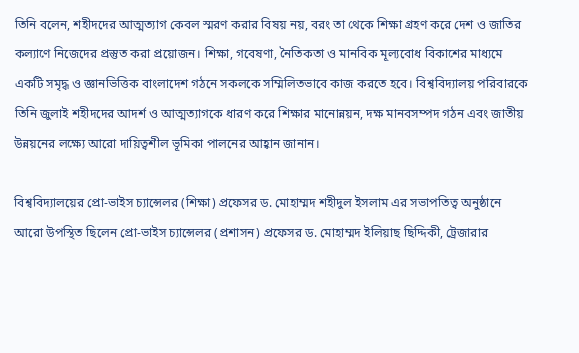তিনি বলেন, শহীদদের আত্মত্যাগ কেবল স্মরণ করার বিষয় নয়, বরং তা থেকে শিক্ষা গ্রহণ করে দেশ ও জাতির কল্যাণে নিজেদের প্রস্তুত করা প্রয়োজন। শিক্ষা, গবেষণা, নৈতিকতা ও মানবিক মূল্যবোধ বিকাশের মাধ্যমে একটি সমৃদ্ধ ও জ্ঞানভিত্তিক বাংলাদেশ গঠনে সকলকে সম্মিলিতভাবে কাজ করতে হবে। বিশ্ববিদ্যালয় পরিবারকে তিনি জুলাই শহীদদের আদর্শ ও আত্মত্যাগকে ধারণ করে শিক্ষার মানোন্নয়ন, দক্ষ মানবসম্পদ গঠন এবং জাতীয় উন্নয়নের লক্ষ্যে আরো দায়িত্বশীল ভূমিকা পালনের আহ্বান জানান।

বিশ্ববিদ্যালয়ের প্রো-ভাইস চ্যান্সেলর (শিক্ষা) প্রফেসর ড. মোহাম্মদ শহীদুল ইসলাম এর সভাপতিত্ব অনুষ্ঠানে আরো উপস্থিত ছিলেন প্রো-ভাইস চ্যান্সেলর (প্রশাসন) প্রফেসর ড. মোহাম্মদ ইলিয়াছ ছিদ্দিকী, ট্রেজারার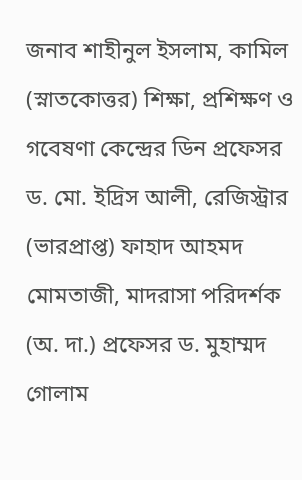জনাব শাহীনুল ইসলাম, কামিল (স্নাতকোত্তর) শিক্ষা, প্রশিক্ষণ ও গবেষণা কেন্দ্রের ডিন প্রফেসর ড. মো. ইদ্রিস আলী, রেজিস্ট্রার (ভারপ্রাপ্ত) ফাহাদ আহমদ মোমতাজী, মাদরাসা পরিদর্শক (অ. দা.) প্রফেসর ড. মুহাম্মদ গোলাম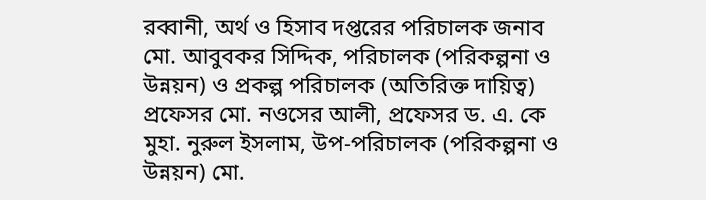রব্বানী, অর্থ ও হিসাব দপ্তরের পরিচালক জনাব মো. আবুবকর সিদ্দিক, পরিচালক (পরিকল্পনা ও উন্নয়ন) ও প্রকল্প পরিচালক (অতিরিক্ত দায়িত্ব) প্রফেসর মো. নওসের আলী, প্রফেসর ড. এ. কে মুহা. নুরুল ইসলাম, উপ-পরিচালক (পরিকল্পনা ও উন্নয়ন) মো.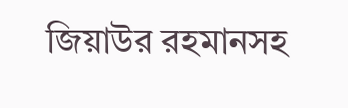জিয়াউর রহমানসহ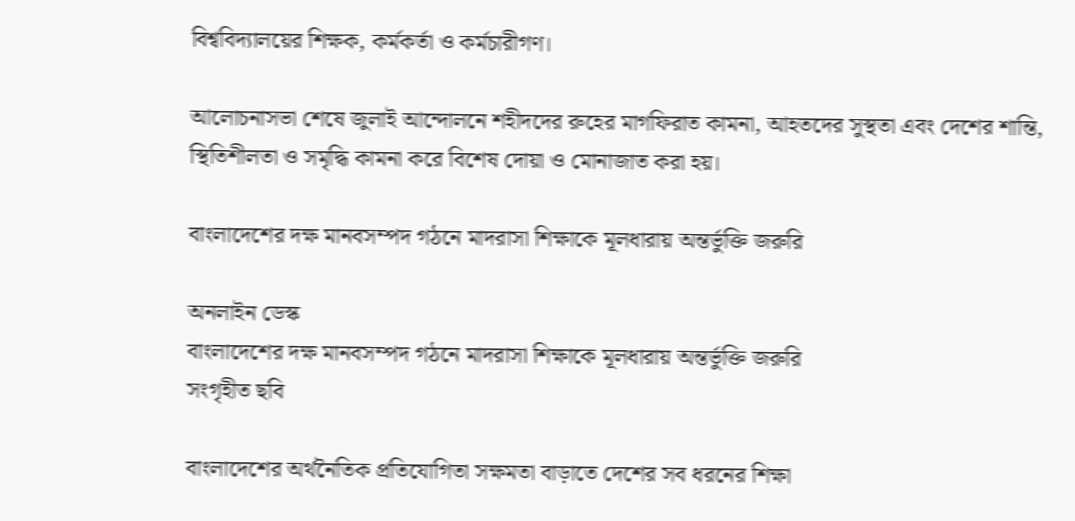বিশ্ববিদ্যালয়ের শিক্ষক, কর্মকর্তা ও কর্মচারীগণ।

আলোচনাসভা শেষে জুলাই আন্দোলনে শহীদদের রুহের মাগফিরাত কামনা, আহতদের সুস্থতা এবং দেশের শান্তি, স্থিতিশীলতা ও সমৃদ্ধি কামনা করে বিশেষ দোয়া ও মোনাজাত করা হয়।

বাংলাদেশের দক্ষ মানবসম্পদ গঠনে মাদরাসা শিক্ষাকে মূলধারায় অন্তর্ভুক্তি জরুরি

অনলাইন ডেস্ক
বাংলাদেশের দক্ষ মানবসম্পদ গঠনে মাদরাসা শিক্ষাকে মূলধারায় অন্তর্ভুক্তি জরুরি
সংগৃহীত ছবি

বাংলাদেশের অর্থনৈতিক প্রতিযোগিতা সক্ষমতা বাড়াতে দেশের সব ধরনের শিক্ষা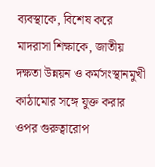ব্যবস্থাকে, বিশেষ করে মাদরাসা শিক্ষাকে, জাতীয় দক্ষতা উন্নয়ন ও কর্মসংস্থানমুখী কাঠামোর সঙ্গে যুক্ত করার ওপর গুরুত্বারোপ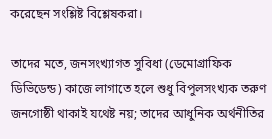করেছেন সংশ্লিষ্ট বিশ্লেষকরা।

তাদের মতে, জনসংখ্যাগত সুবিধা (ডেমোগ্রাফিক ডিভিডেন্ড) কাজে লাগাতে হলে শুধু বিপুলসংখ্যক তরুণ জনগোষ্ঠী থাকাই যথেষ্ট নয়; তাদের আধুনিক অর্থনীতির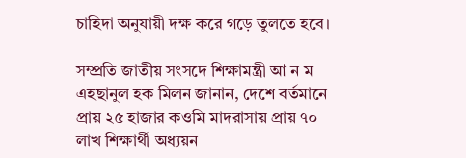চাহিদা অনুযায়ী দক্ষ করে গড়ে তুলতে হবে।

সম্প্রতি জাতীয় সংসদে শিক্ষামন্ত্রী আ ন ম এহছানুল হক মিলন জানান, দেশে বর্তমানে প্রায় ২৫ হাজার কওমি মাদরাসায় প্রায় ৭০ লাখ শিক্ষার্থী অধ্যয়ন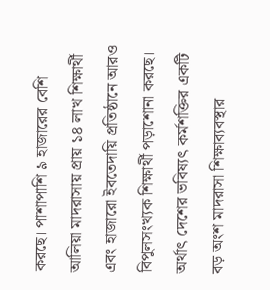করছে। পাশাপাশি ৯ হাজারের বেশি আলিয়া মাদরাসায় প্রায় ১৪ লাখ শিক্ষার্থী এবং হাজারো ইবতেদায়ি প্রতিষ্ঠানে আরও বিপুলসংখ্যক শিক্ষার্থী পড়াশোনা করছে। অর্থাৎ দেশের ভবিষ্যৎ কর্মশক্তির একটি বড় অংশ মাদরাসা শিক্ষাব্যবস্থার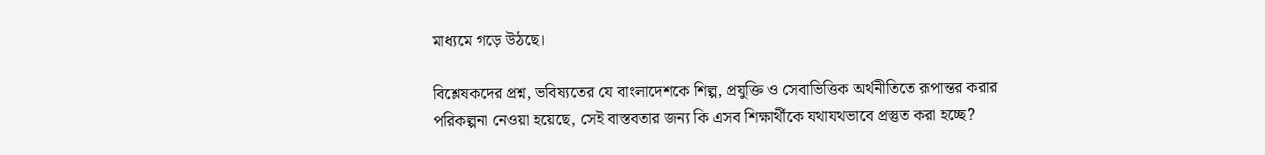মাধ্যমে গড়ে উঠছে।

বিশ্লেষকদের প্রশ্ন, ভবিষ্যতের যে বাংলাদেশকে শিল্প, প্রযুক্তি ও সেবাভিত্তিক অর্থনীতিতে রূপান্তর করার পরিকল্পনা নেওয়া হয়েছে, সেই বাস্তবতার জন্য কি এসব শিক্ষার্থীকে যথাযথভাবে প্রস্তুত করা হচ্ছে?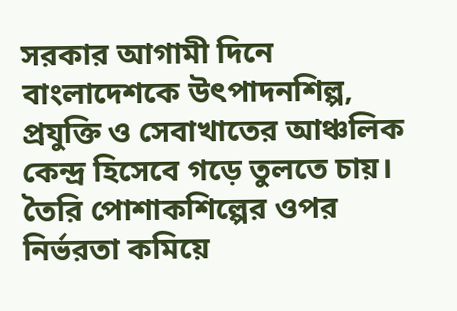সরকার আগামী দিনে বাংলাদেশকে উৎপাদনশিল্প, প্রযুক্তি ও সেবাখাতের আঞ্চলিক কেন্দ্র হিসেবে গড়ে তুলতে চায়। তৈরি পোশাকশিল্পের ওপর নির্ভরতা কমিয়ে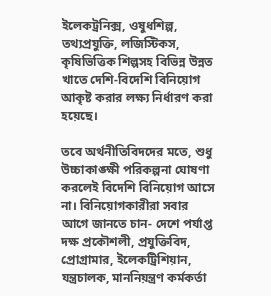ইলেকট্রনিক্স, ওষুধশিল্প, তথ্যপ্রযুক্তি, লজিস্টিকস, কৃষিভিত্তিক শিল্পসহ বিভিন্ন উন্নত খাতে দেশি-বিদেশি বিনিয়োগ আকৃষ্ট করার লক্ষ্য নির্ধারণ করা হয়েছে।

তবে অর্থনীতিবিদদের মতে, শুধু উচ্চাকাঙ্ক্ষী পরিকল্পনা ঘোষণা করলেই বিদেশি বিনিয়োগ আসে না। বিনিয়োগকারীরা সবার আগে জানতে চান- দেশে পর্যাপ্ত দক্ষ প্রকৌশলী, প্রযুক্তিবিদ, প্রোগ্রামার, ইলেকট্রিশিয়ান, যন্ত্রচালক, মাননিয়ন্ত্রণ কর্মকর্তা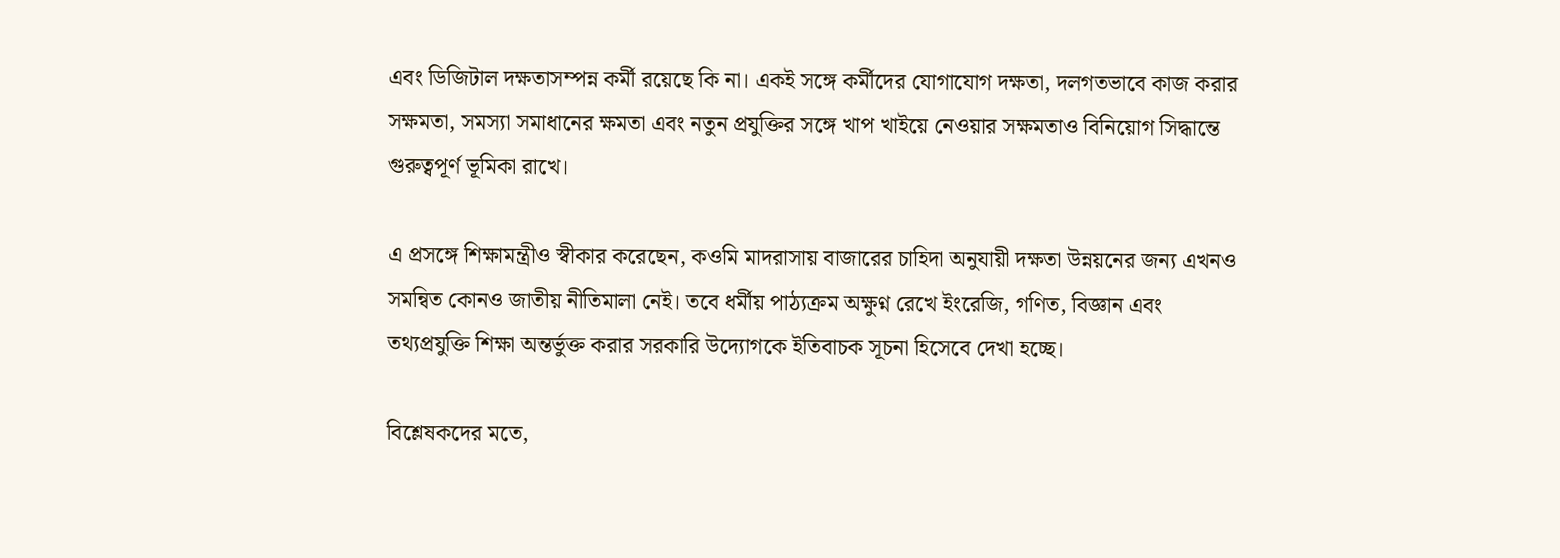এবং ডিজিটাল দক্ষতাসম্পন্ন কর্মী রয়েছে কি না। একই সঙ্গে কর্মীদের যোগাযোগ দক্ষতা, দলগতভাবে কাজ করার সক্ষমতা, সমস্যা সমাধানের ক্ষমতা এবং নতুন প্রযুক্তির সঙ্গে খাপ খাইয়ে নেওয়ার সক্ষমতাও বিনিয়োগ সিদ্ধান্তে গুরুত্বপূর্ণ ভূমিকা রাখে।

এ প্রসঙ্গে শিক্ষামন্ত্রীও স্বীকার করেছেন, কওমি মাদরাসায় বাজারের চাহিদা অনুযায়ী দক্ষতা উন্নয়নের জন্য এখনও সমন্বিত কোনও জাতীয় নীতিমালা নেই। তবে ধর্মীয় পাঠ্যক্রম অক্ষুণ্ন রেখে ইংরেজি, গণিত, বিজ্ঞান এবং তথ্যপ্রযুক্তি শিক্ষা অন্তর্ভুক্ত করার সরকারি উদ্যোগকে ইতিবাচক সূচনা হিসেবে দেখা হচ্ছে।

বিশ্লেষকদের মতে,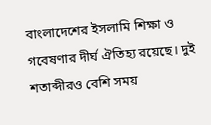বাংলাদেশের ইসলামি শিক্ষা ও গবেষণার দীর্ঘ ঐতিহ্য রয়েছে। দুই শতাব্দীরও বেশি সময়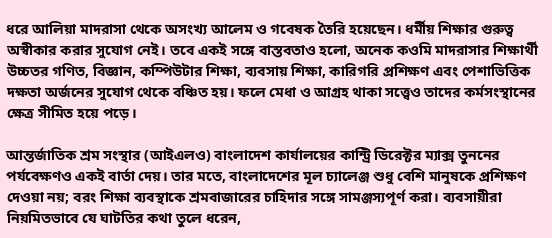ধরে আলিয়া মাদরাসা থেকে অসংখ্য আলেম ও গবেষক তৈরি হয়েছেন। ধর্মীয় শিক্ষার গুরুত্ব অস্বীকার করার সুযোগ নেই। তবে একই সঙ্গে বাস্তবতাও হলো, অনেক কওমি মাদরাসার শিক্ষার্থী উচ্চতর গণিত, বিজ্ঞান, কম্পিউটার শিক্ষা, ব্যবসায় শিক্ষা, কারিগরি প্রশিক্ষণ এবং পেশাভিত্তিক দক্ষতা অর্জনের সুযোগ থেকে বঞ্চিত হয়। ফলে মেধা ও আগ্রহ থাকা সত্ত্বেও তাদের কর্মসংস্থানের ক্ষেত্র সীমিত হয়ে পড়ে।

আন্তর্জাতিক শ্রম সংস্থার (আইএলও) বাংলাদেশ কার্যালয়ের কান্ট্রি ডিরেক্টর ম্যাক্স তুননের পর্যবেক্ষণও একই বার্তা দেয়। তার মতে, বাংলাদেশের মূল চ্যালেঞ্জ শুধু বেশি মানুষকে প্রশিক্ষণ দেওয়া নয়; বরং শিক্ষা ব্যবস্থাকে শ্রমবাজারের চাহিদার সঙ্গে সামঞ্জস্যপূর্ণ করা। ব্যবসায়ীরা নিয়মিতভাবে যে ঘাটতির কথা তুলে ধরেন,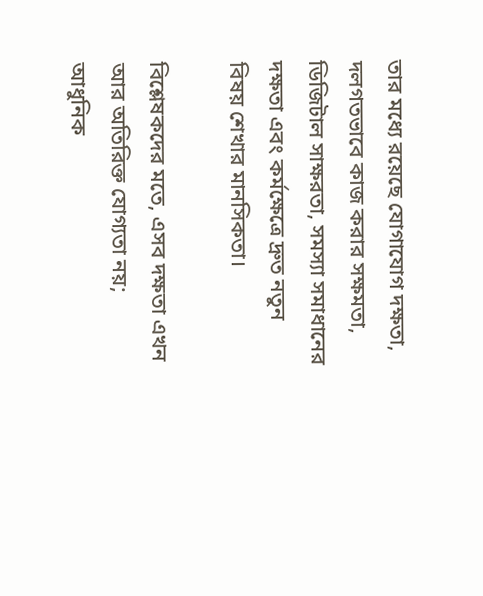তার মধ্যে রয়েছে যোগাযোগ দক্ষতা, দলগতভাবে কাজ করার সক্ষমতা, ডিজিটাল সাক্ষরতা, সমস্যা সমাধানের দক্ষতা এবং কর্মক্ষেত্রে দ্রুত নতুন বিষয় শেখার মানসিকতা।

বিশ্লেষকদের মতে, এসব দক্ষতা এখন আর অতিরিক্ত যোগ্যতা নয়; আধুনিক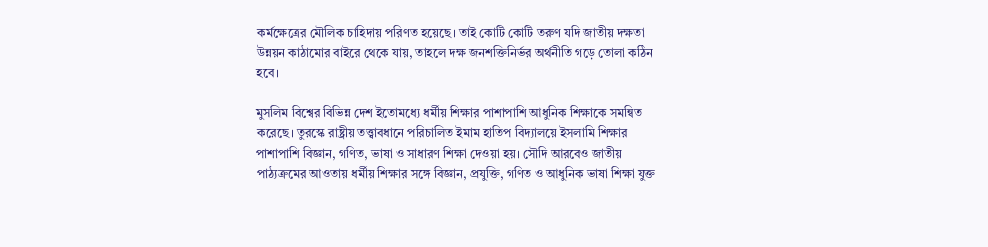কর্মক্ষেত্রের মৌলিক চাহিদায় পরিণত হয়েছে। তাই কোটি কোটি তরুণ যদি জাতীয় দক্ষতা উন্নয়ন কাঠামোর বাইরে থেকে যায়, তাহলে দক্ষ জনশক্তিনির্ভর অর্থনীতি গড়ে তোলা কঠিন হবে।

মুসলিম বিশ্বের বিভিন্ন দেশ ইতোমধ্যে ধর্মীয় শিক্ষার পাশাপাশি আধুনিক শিক্ষাকে সমন্বিত করেছে। তুরস্কে রাষ্ট্রীয় তত্ত্বাবধানে পরিচালিত ইমাম হাতিপ বিদ্যালয়ে ইসলামি শিক্ষার পাশাপাশি বিজ্ঞান, গণিত, ভাষা ও সাধারণ শিক্ষা দেওয়া হয়। সৌদি আরবেও জাতীয় পাঠ্যক্রমের আওতায় ধর্মীয় শিক্ষার সঙ্গে বিজ্ঞান, প্রযুক্তি, গণিত ও আধুনিক ভাষা শিক্ষা যুক্ত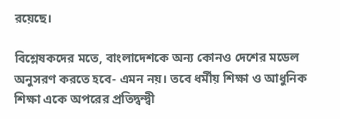রয়েছে।

বিশ্লেষকদের মতে, বাংলাদেশকে অন্য কোনও দেশের মডেল অনুসরণ করতে হবে- এমন নয়। তবে ধর্মীয় শিক্ষা ও আধুনিক শিক্ষা একে অপরের প্রতিদ্বন্দ্বী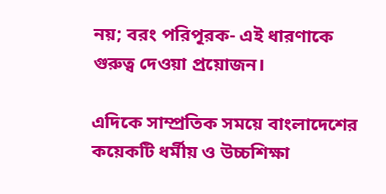নয়; বরং পরিপূরক- এই ধারণাকে গুরুত্ব দেওয়া প্রয়োজন।

এদিকে সাম্প্রতিক সময়ে বাংলাদেশের কয়েকটি ধর্মীয় ও উচ্চশিক্ষা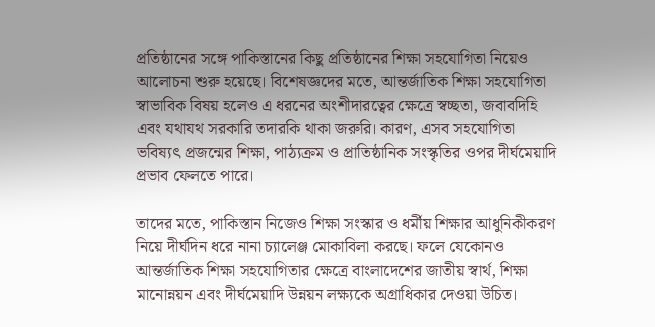প্রতিষ্ঠানের সঙ্গে পাকিস্তানের কিছু প্রতিষ্ঠানের শিক্ষা সহযোগিতা নিয়েও আলোচনা শুরু হয়েছে। বিশেষজ্ঞদের মতে, আন্তর্জাতিক শিক্ষা সহযোগিতা স্বাভাবিক বিষয় হলেও এ ধরনের অংশীদারত্বের ক্ষেত্রে স্বচ্ছতা, জবাবদিহি এবং যথাযথ সরকারি তদারকি থাকা জরুরি। কারণ, এসব সহযোগিতা ভবিষ্যৎ প্রজন্মের শিক্ষা, পাঠ্যক্রম ও প্রাতিষ্ঠানিক সংস্কৃতির ওপর দীর্ঘমেয়াদি প্রভাব ফেলতে পারে।

তাদের মতে, পাকিস্তান নিজেও শিক্ষা সংস্কার ও ধর্মীয় শিক্ষার আধুনিকীকরণ নিয়ে দীর্ঘদিন ধরে নানা চ্যালেঞ্জ মোকাবিলা করছে। ফলে যেকোনও আন্তর্জাতিক শিক্ষা সহযোগিতার ক্ষেত্রে বাংলাদেশের জাতীয় স্বার্থ, শিক্ষা মানোন্নয়ন এবং দীর্ঘমেয়াদি উন্নয়ন লক্ষ্যকে অগ্রাধিকার দেওয়া উচিত।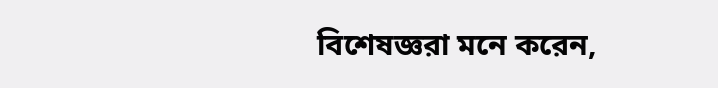বিশেষজ্ঞরা মনে করেন,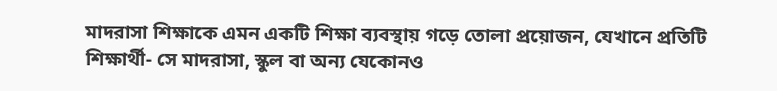মাদরাসা শিক্ষাকে এমন একটি শিক্ষা ব্যবস্থায় গড়ে তোলা প্রয়োজন, যেখানে প্রতিটি শিক্ষার্থী- সে মাদরাসা, স্কুল বা অন্য যেকোনও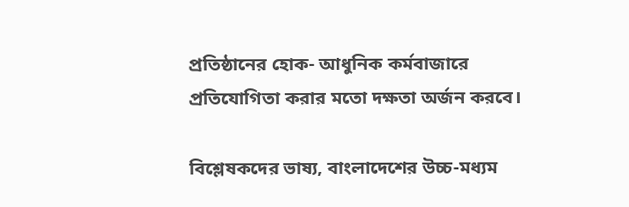প্রতিষ্ঠানের হোক- আধুনিক কর্মবাজারে প্রতিযোগিতা করার মতো দক্ষতা অর্জন করবে।

বিশ্লেষকদের ভাষ্য, বাংলাদেশের উচ্চ-মধ্যম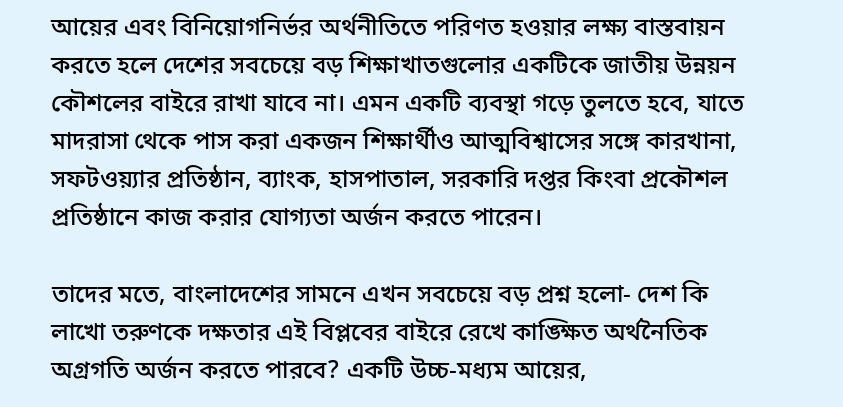আয়ের এবং বিনিয়োগনির্ভর অর্থনীতিতে পরিণত হওয়ার লক্ষ্য বাস্তবায়ন করতে হলে দেশের সবচেয়ে বড় শিক্ষাখাতগুলোর একটিকে জাতীয় উন্নয়ন কৌশলের বাইরে রাখা যাবে না। এমন একটি ব্যবস্থা গড়ে তুলতে হবে, যাতে মাদরাসা থেকে পাস করা একজন শিক্ষার্থীও আত্মবিশ্বাসের সঙ্গে কারখানা, সফটওয়্যার প্রতিষ্ঠান, ব্যাংক, হাসপাতাল, সরকারি দপ্তর কিংবা প্রকৌশল প্রতিষ্ঠানে কাজ করার যোগ্যতা অর্জন করতে পারেন।

তাদের মতে, বাংলাদেশের সামনে এখন সবচেয়ে বড় প্রশ্ন হলো- দেশ কি লাখো তরুণকে দক্ষতার এই বিপ্লবের বাইরে রেখে কাঙ্ক্ষিত অর্থনৈতিক অগ্রগতি অর্জন করতে পারবে? একটি উচ্চ-মধ্যম আয়ের,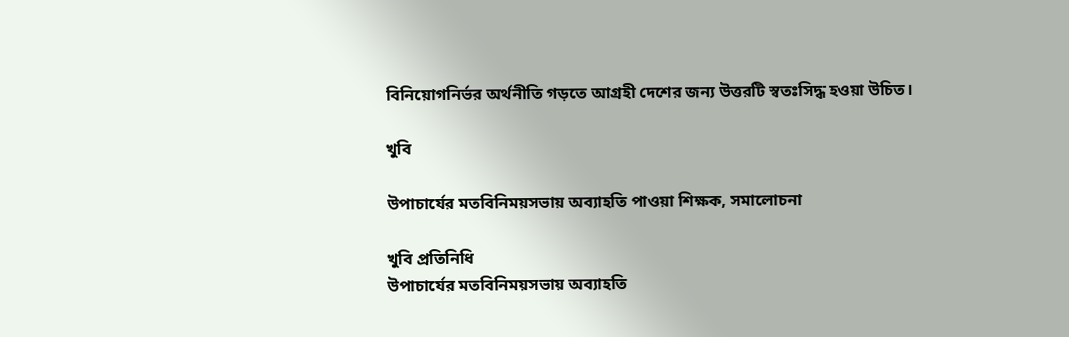বিনিয়োগনির্ভর অর্থনীতি গড়তে আগ্রহী দেশের জন্য উত্তরটি স্বতঃসিদ্ধ হওয়া উচিত।

খুবি

উপাচার্যের মতবিনিময়সভায় অব্যাহতি পাওয়া শিক্ষক, সমালোচনা

খুবি প্রতিনিধি
উপাচার্যের মতবিনিময়সভায় অব্যাহতি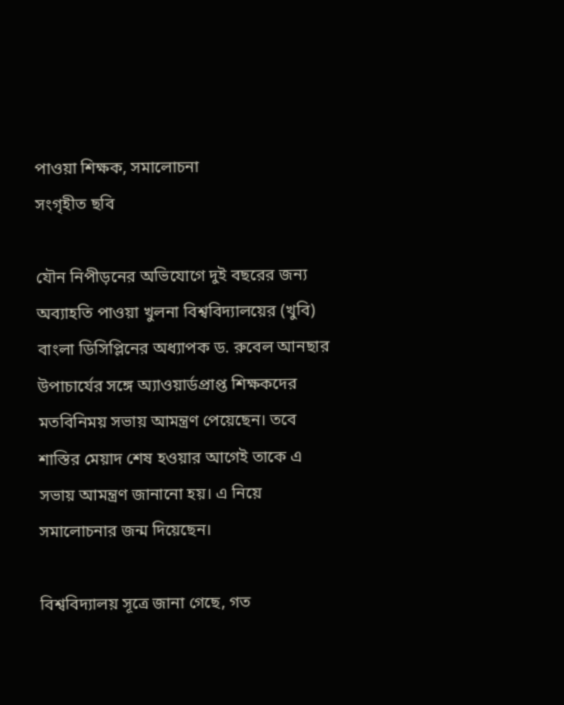পাওয়া শিক্ষক, সমালোচনা
সংগৃহীত ছবি

যৌন নিপীড়নের অভিযোগে দুই বছরের জন্য অব্যাহতি পাওয়া খুলনা বিশ্ববিদ্যালয়ের (খুবি) বাংলা ডিসিপ্লিনের অধ্যাপক ড. রুবেল আনছার উপাচার্যের সঙ্গে অ্যাওয়ার্ডপ্রাপ্ত শিক্ষকদের মতবিনিময় সভায় আমন্ত্রণ পেয়েছেন। তবে শাস্তির মেয়াদ শেষ হওয়ার আগেই তাকে এ সভায় আমন্ত্রণ জানানো হয়। এ নিয়ে সমালোচনার জন্ম দিয়েছেন।

বিশ্ববিদ্যালয় সূত্রে জানা গেছে, গত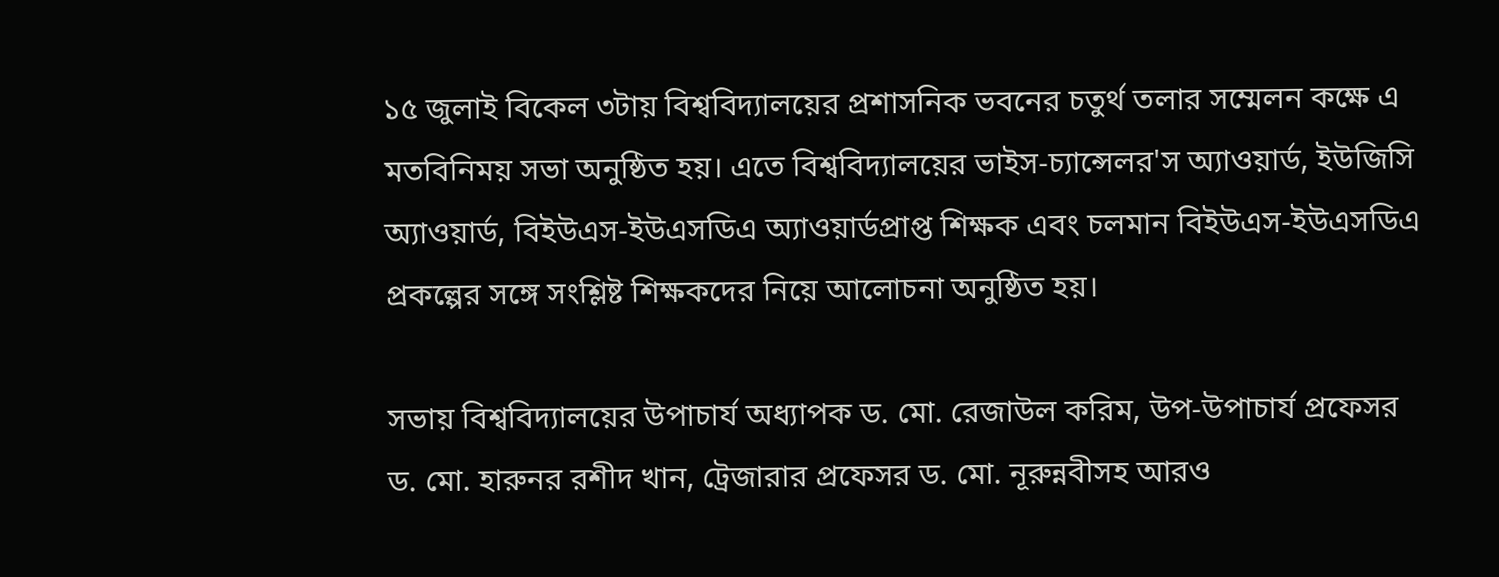১৫ জুলাই বিকেল ৩টায় বিশ্ববিদ্যালয়ের প্রশাসনিক ভবনের চতুর্থ তলার সম্মেলন কক্ষে এ মতবিনিময় সভা অনুষ্ঠিত হয়। এতে বিশ্ববিদ্যালয়ের ভাইস-চ্যান্সেলর'স অ্যাওয়ার্ড, ইউজিসি অ্যাওয়ার্ড, বিইউএস-ইউএসডিএ অ্যাওয়ার্ডপ্রাপ্ত শিক্ষক এবং চলমান বিইউএস-ইউএসডিএ প্রকল্পের সঙ্গে সংশ্লিষ্ট শিক্ষকদের নিয়ে আলোচনা অনুষ্ঠিত হয়।

সভায় বিশ্ববিদ্যালয়ের উপাচার্য অধ্যাপক ড. মো. রেজাউল করিম, উপ-উপাচার্য প্রফেসর ড. মো. হারুনর রশীদ খান, ট্রেজারার প্রফেসর ড. মো. নূরুন্নবীসহ আরও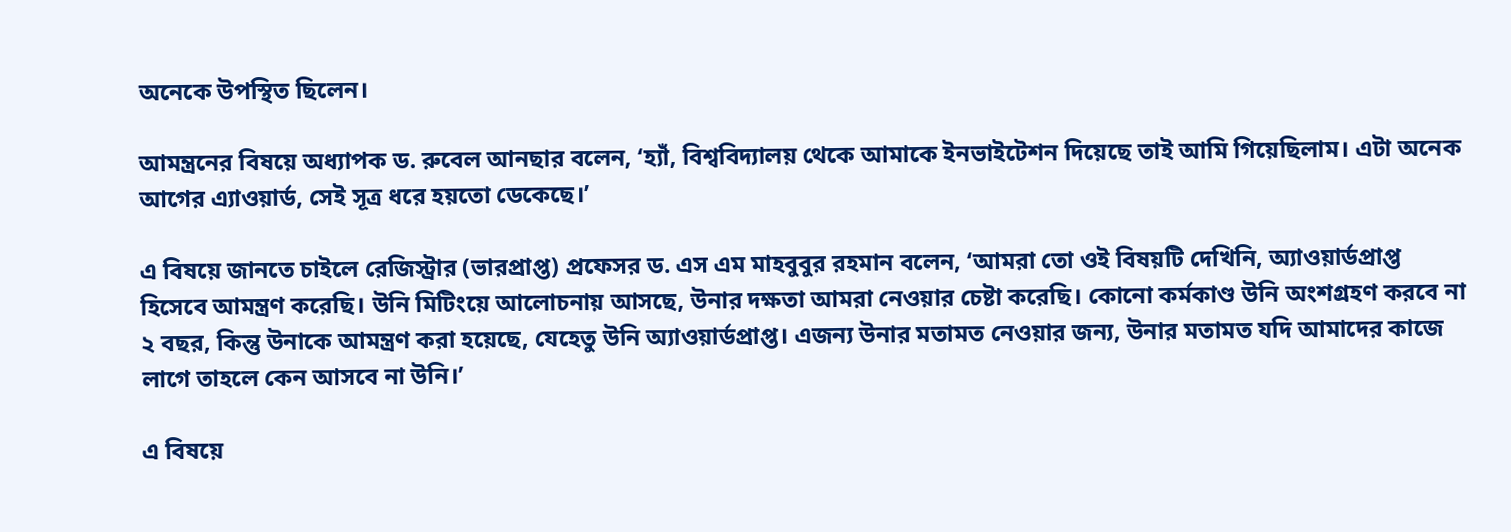অনেকে উপস্থিত ছিলেন।

আমন্ত্রনের বিষয়ে অধ্যাপক ড. রুবেল আনছার বলেন, ‘হ্যাঁ, বিশ্ববিদ্যালয় থেকে আমাকে ইনভাইটেশন দিয়েছে তাই আমি গিয়েছিলাম। এটা অনেক আগের এ্যাওয়ার্ড, সেই সূত্র ধরে হয়তো ডেকেছে।’

এ বিষয়ে জানতে চাইলে রেজিস্ট্রার (ভারপ্রাপ্ত) প্রফেসর ড. এস এম মাহবুবুর রহমান বলেন, ‘আমরা তো ওই বিষয়টি দেখিনি, অ্যাওয়ার্ডপ্রাপ্ত হিসেবে আমন্ত্রণ করেছি। উনি মিটিংয়ে আলোচনায় আসছে, উনার দক্ষতা আমরা নেওয়ার চেষ্টা করেছি। কোনো কর্মকাণ্ড উনি অংশগ্রহণ করবে না ২ বছর, কিন্তু উনাকে আমন্ত্রণ করা হয়েছে, যেহেতু উনি অ্যাওয়ার্ডপ্রাপ্ত। এজন্য উনার মতামত নেওয়ার জন্য, উনার মতামত যদি আমাদের কাজে লাগে তাহলে কেন আসবে না উনি।’

এ বিষয়ে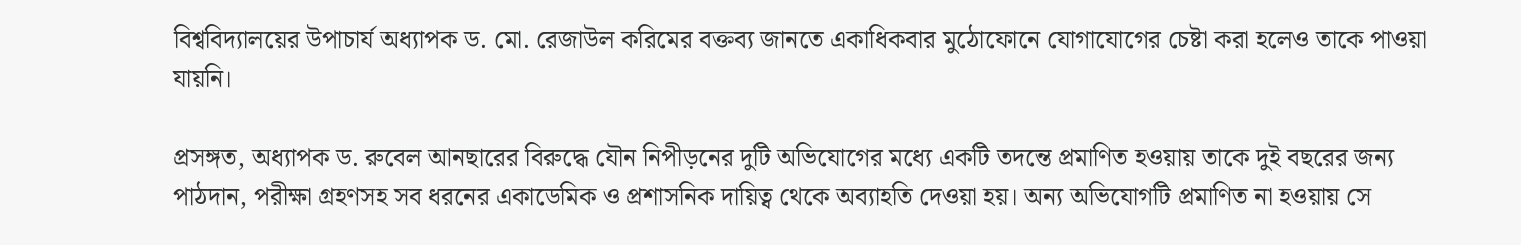বিশ্ববিদ্যালয়ের উপাচার্য অধ্যাপক ড. মো. রেজাউল করিমের বক্তব্য জানতে একাধিকবার মুঠোফোনে যোগাযোগের চেষ্টা করা হলেও তাকে পাওয়া যায়নি।

প্রসঙ্গত, অধ্যাপক ড. রুবেল আনছারের বিরুদ্ধে যৌন নিপীড়নের দুটি অভিযোগের মধ্যে একটি তদন্তে প্রমাণিত হওয়ায় তাকে দুই বছরের জন্য পাঠদান, পরীক্ষা গ্রহণসহ সব ধরনের একাডেমিক ও প্রশাসনিক দায়িত্ব থেকে অব্যাহতি দেওয়া হয়। অন্য অভিযোগটি প্রমাণিত না হওয়ায় সে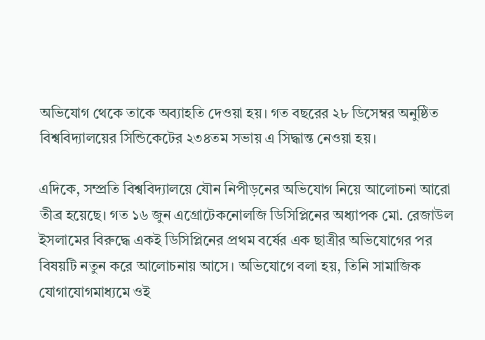অভিযোগ থেকে তাকে অব্যাহতি দেওয়া হয়। গত বছরের ২৮ ডিসেম্বর অনুষ্ঠিত বিশ্ববিদ্যালয়ের সিন্ডিকেটের ২৩৪তম সভায় এ সিদ্ধান্ত নেওয়া হয়।

এদিকে, সম্প্রতি বিশ্ববিদ্যালয়ে যৌন নিপীড়নের অভিযোগ নিয়ে আলোচনা আরো তীব্র হয়েছে। গত ১৬ জুন এগ্রোটেকনোলজি ডিসিপ্লিনের অধ্যাপক মো. রেজাউল ইসলামের বিরুদ্ধে একই ডিসিপ্লিনের প্রথম বর্ষের এক ছাত্রীর অভিযোগের পর বিষয়টি নতুন করে আলোচনায় আসে। অভিযোগে বলা হয়, তিনি সামাজিক যোগাযোগমাধ্যমে ওই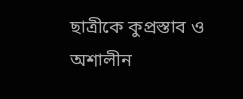ছাত্রীকে কুপ্রস্তাব ও অশালীন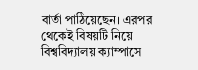বার্তা পাঠিয়েছেন। এরপর থেকেই বিষয়টি নিয়ে বিশ্ববিদ্যালয় ক্যাম্পাসে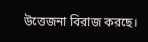উত্তেজনা বিরাজ করছে।